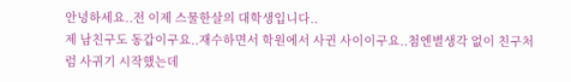안녕하세요..전 이제 스물한살의 대학생입니다..
제 남친구도 동갑이구요..재수하면서 학원에서 사귄 사이이구요..첨엔별생각 없이 친구처럼 사귀기 시작했는데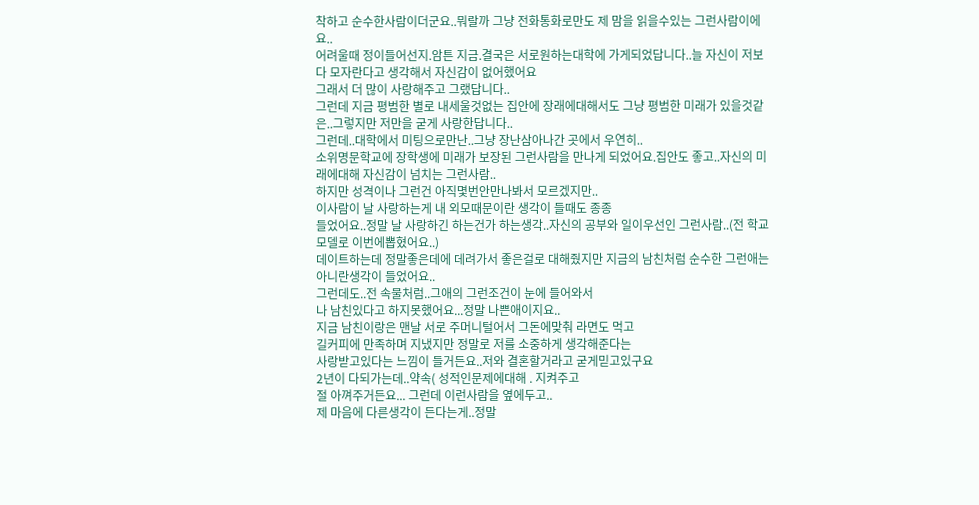착하고 순수한사람이더군요..뭐랄까 그냥 전화통화로만도 제 맘을 읽을수있는 그런사람이에요..
어려울때 정이들어선지.암튼 지금.결국은 서로원하는대학에 가게되었답니다..늘 자신이 저보다 모자란다고 생각해서 자신감이 없어했어요
그래서 더 많이 사랑해주고 그랬답니다..
그런데 지금 평범한 별로 내세울것없는 집안에 장래에대해서도 그냥 평범한 미래가 있을것같은..그렇지만 저만을 굳게 사랑한답니다..
그런데..대학에서 미팅으로만난..그냥 장난삼아나간 곳에서 우연히..
소위명문학교에 장학생에 미래가 보장된 그런사람을 만나게 되었어요.집안도 좋고..자신의 미래에대해 자신감이 넘치는 그런사람..
하지만 성격이나 그런건 아직몇번안만나봐서 모르겠지만..
이사람이 날 사랑하는게 내 외모때문이란 생각이 들때도 종종
들었어요..정말 날 사랑하긴 하는건가 하는생각..자신의 공부와 일이우선인 그런사람..(전 학교모델로 이번에뽑혔어요..)
데이트하는데 정말좋은데에 데려가서 좋은걸로 대해줬지만 지금의 남친처럼 순수한 그런애는 아니란생각이 들었어요..
그런데도..전 속물처럼..그애의 그런조건이 눈에 들어와서
나 남친있다고 하지못했어요...정말 나쁜애이지요..
지금 남친이랑은 맨날 서로 주머니털어서 그돈에맞춰 라면도 먹고
길커피에 만족하며 지냈지만 정말로 저를 소중하게 생각해준다는
사랑받고있다는 느낌이 들거든요..저와 결혼할거라고 굳게믿고있구요
2년이 다되가는데..약속( 성적인문제에대해 . 지켜주고
절 아껴주거든요... 그런데 이런사람을 옆에두고..
제 마음에 다른생각이 든다는게..정말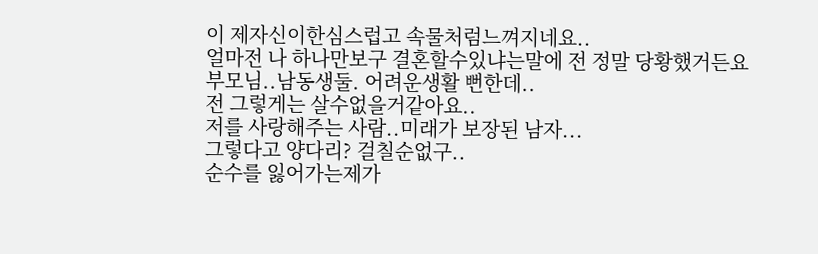이 제자신이한심스럽고 속물처럼느껴지네요..
얼마전 나 하나만보구 결혼할수있냐는말에 전 정말 당황했거든요 부모님..남동생둘. 어려운생활 뻔한데..
전 그렇게는 살수없을거같아요..
저를 사랑해주는 사람..미래가 보장된 남자...
그렇다고 양다리? 걸칠순없구..
순수를 잃어가는제가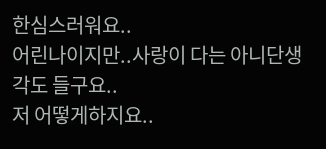한심스러워요..
어린나이지만..사랑이 다는 아니단생각도 들구요..
저 어떻게하지요..